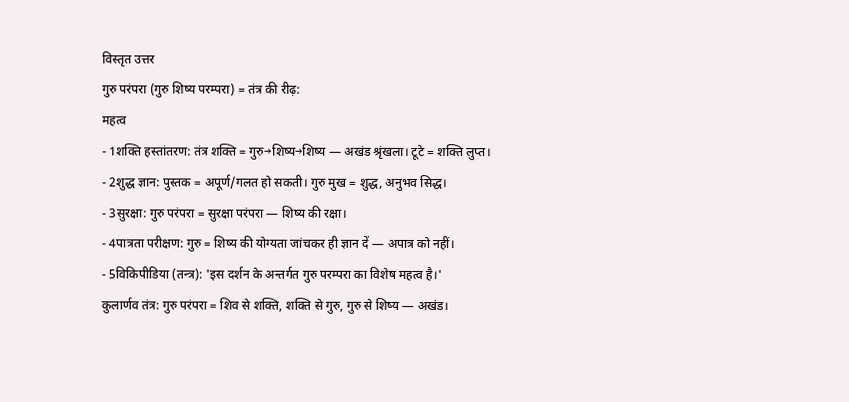विस्तृत उत्तर
गुरु परंपरा (गुरु शिष्य परम्परा) = तंत्र की रीढ़:
महत्व
- 1शक्ति हस्तांतरण: तंत्र शक्ति = गुरु→शिष्य→शिष्य — अखंड श्रृंखला। टूटे = शक्ति लुप्त।
- 2शुद्ध ज्ञान: पुस्तक = अपूर्ण/गलत हो सकती। गुरु मुख = शुद्ध, अनुभव सिद्ध।
- 3सुरक्षा: गुरु परंपरा = सुरक्षा परंपरा — शिष्य की रक्षा।
- 4पात्रता परीक्षण: गुरु = शिष्य की योग्यता जांचकर ही ज्ञान दें — अपात्र को नहीं।
- 5विकिपीडिया (तन्त्र): 'इस दर्शन के अन्तर्गत गुरु परम्परा का विशेष महत्व है।'
कुलार्णव तंत्र: गुरु परंपरा = शिव से शक्ति, शक्ति से गुरु, गुरु से शिष्य — अखंड।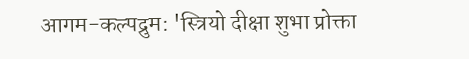आगम-कल्पद्रुम: 'स्त्रियो दीक्षा शुभा प्रोक्ता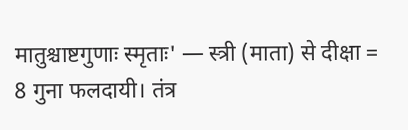मातुश्चाष्टगुणाः स्मृताः' — स्त्री (माता) से दीक्षा = 8 गुना फलदायी। तंत्र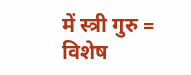में स्त्री गुरु = विशेष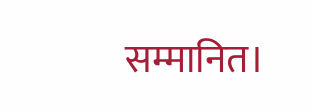सम्मानित।